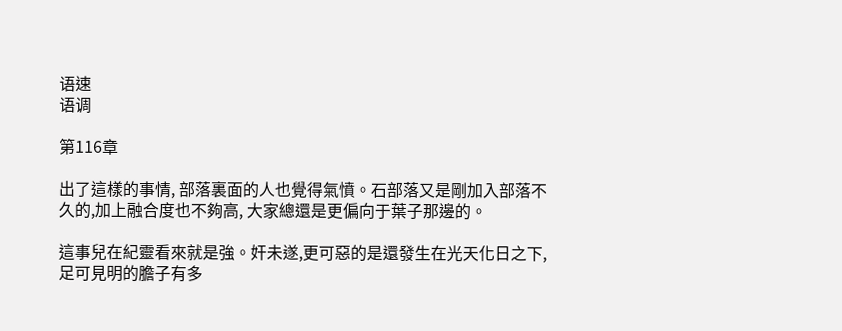语速
语调

第116章

出了這樣的事情, 部落裏面的人也覺得氣憤。石部落又是剛加入部落不久的,加上融合度也不夠高, 大家總還是更偏向于葉子那邊的。

這事兒在紀靈看來就是強。奸未遂,更可惡的是還發生在光天化日之下,足可見明的膽子有多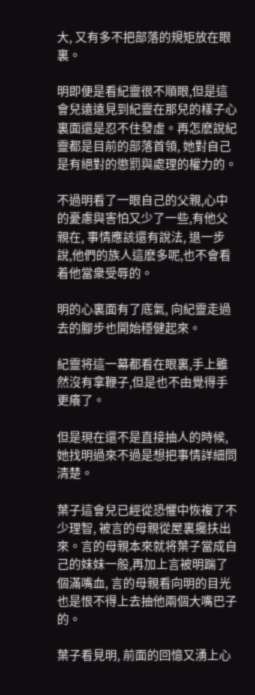大, 又有多不把部落的規矩放在眼裏。

明即便是看紀靈很不順眼,但是這會兒遠遠見到紀靈在那兒的樣子心裏面還是忍不住發虛。再怎麽說紀靈都是目前的部落首領, 她對自己是有絕對的懲罰與處理的權力的。

不過明看了一眼自己的父親,心中的憂慮與害怕又少了一些,有他父親在, 事情應該還有說法, 退一步說,他們的族人這麽多呢,也不會看着他當衆受辱的。

明的心裏面有了底氣, 向紀靈走過去的腳步也開始穩健起來。

紀靈将這一幕都看在眼裏,手上雖然沒有拿鞭子,但是也不由覺得手更癢了。

但是現在還不是直接抽人的時候,她找明過來不過是想把事情詳細問清楚。

葉子這會兒已經從恐懼中恢複了不少理智, 被言的母親從屋裏攙扶出來。言的母親本來就将葉子當成自己的妹妹一般,再加上言被明踹了個滿嘴血, 言的母親看向明的目光也是恨不得上去抽他兩個大嘴巴子的。

葉子看見明, 前面的回憶又湧上心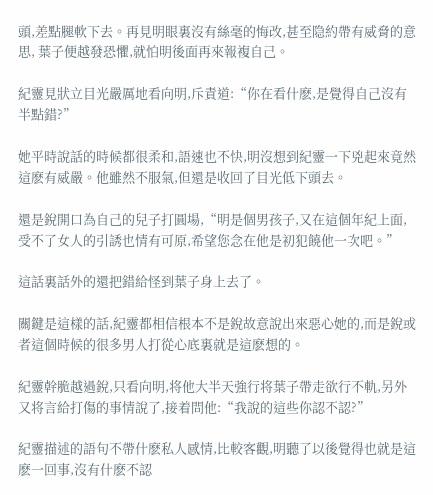頭,差點腿軟下去。再見明眼裏沒有絲毫的悔改,甚至隐約帶有威脅的意思, 葉子便越發恐懼,就怕明後面再來報複自己。

紀靈見狀立目光嚴厲地看向明,斥責道:“你在看什麽,是覺得自己沒有半點錯?”

她平時說話的時候都很柔和,語速也不快,明沒想到紀靈一下兇起來竟然這麽有威嚴。他雖然不服氣,但還是收回了目光低下頭去。

還是銳開口為自己的兒子打圓場,“明是個男孩子,又在這個年紀上面,受不了女人的引誘也情有可原,希望您念在他是初犯饒他一次吧。”

這話裏話外的還把錯給怪到葉子身上去了。

關鍵是這樣的話,紀靈都相信根本不是銳故意說出來惡心她的,而是銳或者這個時候的很多男人打從心底裏就是這麽想的。

紀靈幹脆越過銳,只看向明,将他大半天強行将葉子帶走欲行不軌,另外又将言給打傷的事情說了,接着問他:“我說的這些你認不認?”

紀靈描述的語句不帶什麽私人感情,比較客觀,明聽了以後覺得也就是這麽一回事,沒有什麽不認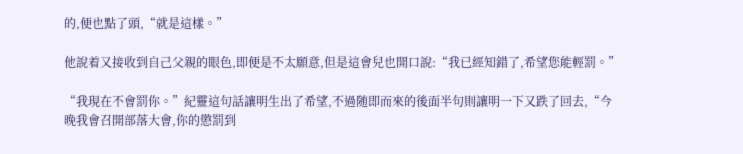的,便也點了頭,“就是這樣。”

他說着又接收到自己父親的眼色,即便是不太願意,但是這會兒也開口說:“我已經知錯了,希望您能輕罰。”

“我現在不會罰你。”紀靈這句話讓明生出了希望,不過随即而來的後面半句則讓明一下又跌了回去,“今晚我會召開部落大會,你的懲罰到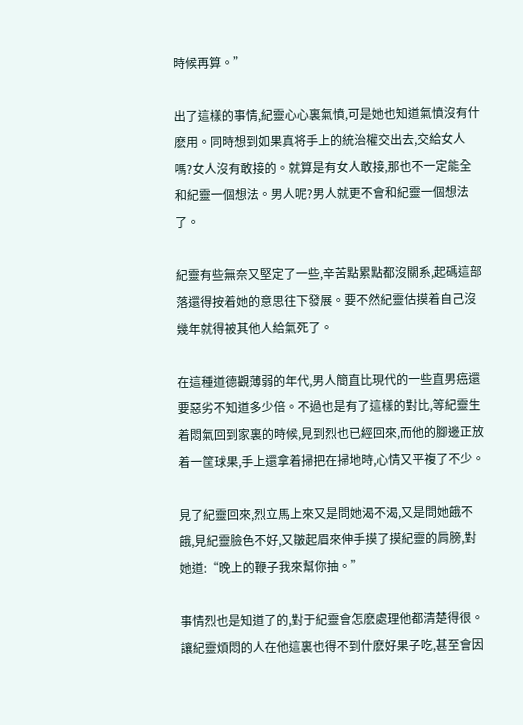時候再算。”

出了這樣的事情,紀靈心心裏氣憤,可是她也知道氣憤沒有什麽用。同時想到如果真将手上的統治權交出去,交給女人嗎?女人沒有敢接的。就算是有女人敢接,那也不一定能全和紀靈一個想法。男人呢?男人就更不會和紀靈一個想法了。

紀靈有些無奈又堅定了一些,辛苦點累點都沒關系,起碼這部落還得按着她的意思往下發展。要不然紀靈估摸着自己沒幾年就得被其他人給氣死了。

在這種道德觀薄弱的年代,男人簡直比現代的一些直男癌還要惡劣不知道多少倍。不過也是有了這樣的對比,等紀靈生着悶氣回到家裏的時候,見到烈也已經回來,而他的腳邊正放着一筐球果,手上還拿着掃把在掃地時,心情又平複了不少。

見了紀靈回來,烈立馬上來又是問她渴不渴,又是問她餓不餓,見紀靈臉色不好,又皺起眉來伸手摸了摸紀靈的肩膀,對她道:“晚上的鞭子我來幫你抽。”

事情烈也是知道了的,對于紀靈會怎麽處理他都清楚得很。讓紀靈煩悶的人在他這裏也得不到什麽好果子吃,甚至會因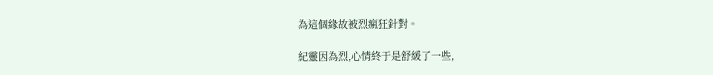為這個緣故被烈瘋狂針對。

紀靈因為烈,心情終于是舒緩了一些,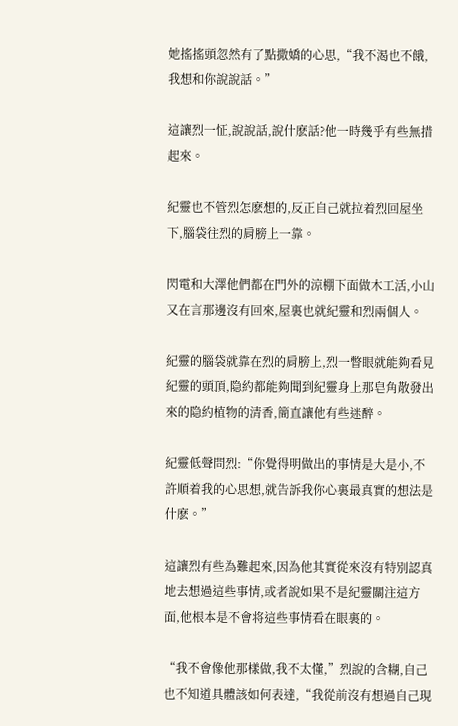她搖搖頭忽然有了點撒嬌的心思,“我不渴也不餓,我想和你說說話。”

這讓烈一怔,說說話,說什麽話?他一時幾乎有些無措起來。

紀靈也不管烈怎麽想的,反正自己就拉着烈回屋坐下,腦袋往烈的肩膀上一靠。

閃電和大澤他們都在門外的涼棚下面做木工活,小山又在言那邊沒有回來,屋裏也就紀靈和烈兩個人。

紀靈的腦袋就靠在烈的肩膀上,烈一瞥眼就能夠看見紀靈的頭頂,隐約都能夠聞到紀靈身上那皂角散發出來的隐約植物的清香,簡直讓他有些迷醉。

紀靈低聲問烈:“你覺得明做出的事情是大是小,不許順着我的心思想,就告訴我你心裏最真實的想法是什麽。”

這讓烈有些為難起來,因為他其實從來沒有特別認真地去想過這些事情,或者說如果不是紀靈關注這方面,他根本是不會将這些事情看在眼裏的。

“我不會像他那樣做,我不太懂,”烈說的含糊,自己也不知道具體該如何表達,“我從前沒有想過自己現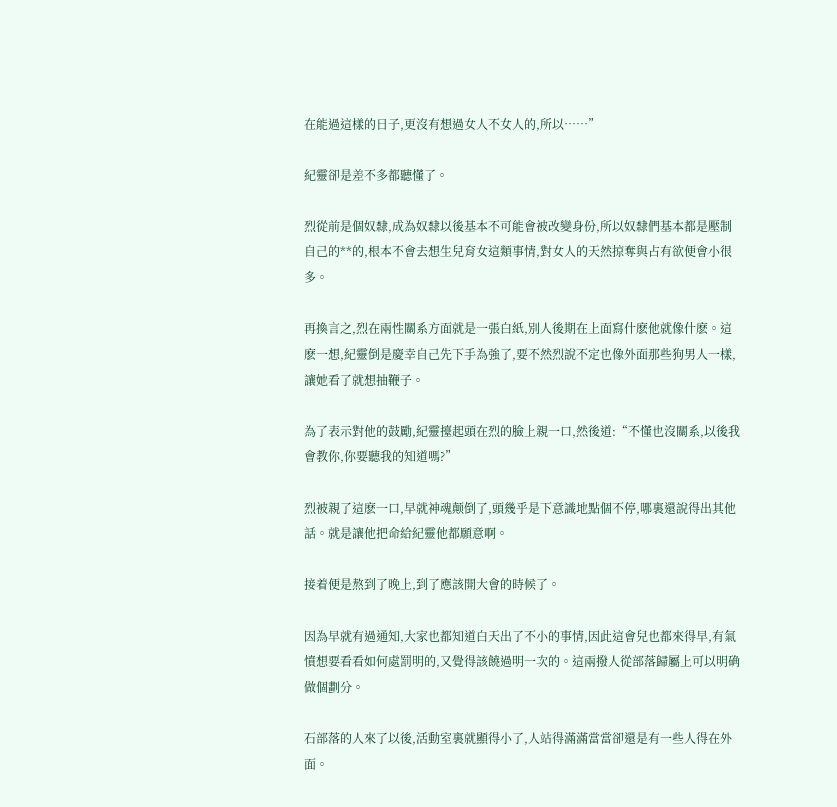在能過這樣的日子,更沒有想過女人不女人的,所以……”

紀靈卻是差不多都聽懂了。

烈從前是個奴隸,成為奴隸以後基本不可能會被改變身份,所以奴隸們基本都是壓制自己的**的,根本不會去想生兒育女這類事情,對女人的天然掠奪與占有欲便會小很多。

再換言之,烈在兩性關系方面就是一張白紙,別人後期在上面寫什麽他就像什麽。這麽一想,紀靈倒是慶幸自己先下手為強了,要不然烈說不定也像外面那些狗男人一樣,讓她看了就想抽鞭子。

為了表示對他的鼓勵,紀靈擡起頭在烈的臉上親一口,然後道:“不懂也沒關系,以後我會教你,你要聽我的知道嗎?”

烈被親了這麽一口,早就神魂颠倒了,頭幾乎是下意識地點個不停,哪裏還說得出其他話。就是讓他把命給紀靈他都願意啊。

接着便是熬到了晚上,到了應該開大會的時候了。

因為早就有過通知,大家也都知道白天出了不小的事情,因此這會兒也都來得早,有氣憤想要看看如何處罰明的,又覺得該饒過明一次的。這兩撥人從部落歸屬上可以明确做個劃分。

石部落的人來了以後,活動室裏就顯得小了,人站得滿滿當當卻還是有一些人得在外面。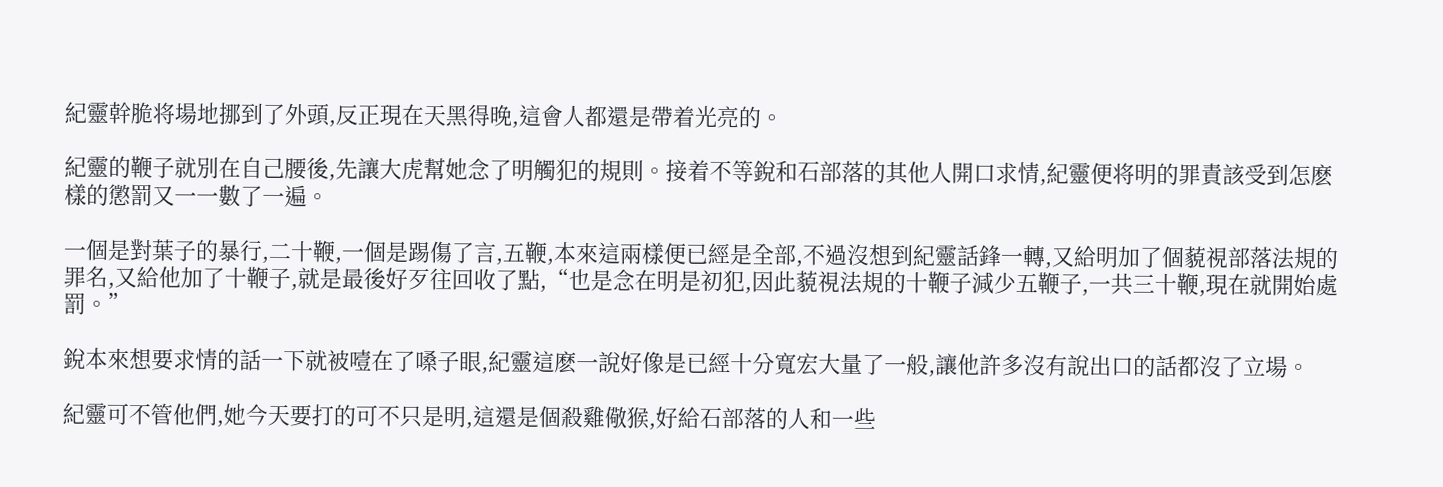紀靈幹脆将場地挪到了外頭,反正現在天黑得晚,這會人都還是帶着光亮的。

紀靈的鞭子就別在自己腰後,先讓大虎幫她念了明觸犯的規則。接着不等銳和石部落的其他人開口求情,紀靈便将明的罪責該受到怎麽樣的懲罰又一一數了一遍。

一個是對葉子的暴行,二十鞭,一個是踢傷了言,五鞭,本來這兩樣便已經是全部,不過沒想到紀靈話鋒一轉,又給明加了個藐視部落法規的罪名,又給他加了十鞭子,就是最後好歹往回收了點,“也是念在明是初犯,因此藐視法規的十鞭子減少五鞭子,一共三十鞭,現在就開始處罰。”

銳本來想要求情的話一下就被噎在了嗓子眼,紀靈這麽一說好像是已經十分寬宏大量了一般,讓他許多沒有說出口的話都沒了立場。

紀靈可不管他們,她今天要打的可不只是明,這還是個殺雞儆猴,好給石部落的人和一些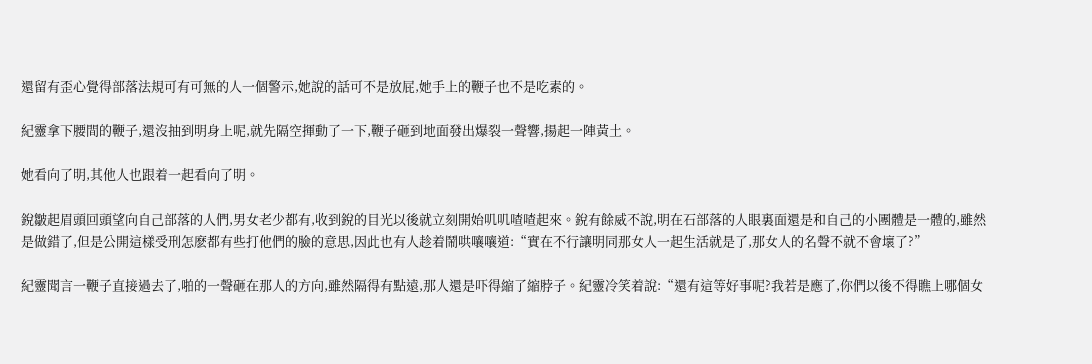還留有歪心覺得部落法規可有可無的人一個警示,她說的話可不是放屁,她手上的鞭子也不是吃素的。

紀靈拿下腰間的鞭子,還沒抽到明身上呢,就先隔空揮動了一下,鞭子砸到地面發出爆裂一聲響,揚起一陣黃土。

她看向了明,其他人也跟着一起看向了明。

銳皺起眉頭回頭望向自己部落的人們,男女老少都有,收到銳的目光以後就立刻開始叽叽喳喳起來。銳有餘威不說,明在石部落的人眼裏面還是和自己的小團體是一體的,雖然是做錯了,但是公開這樣受刑怎麽都有些打他們的臉的意思,因此也有人趁着鬧哄嚷嚷道:“實在不行讓明同那女人一起生活就是了,那女人的名聲不就不會壞了?”

紀靈聞言一鞭子直接過去了,啪的一聲砸在那人的方向,雖然隔得有點遠,那人還是吓得縮了縮脖子。紀靈冷笑着說:“還有這等好事呢?我若是應了,你們以後不得瞧上哪個女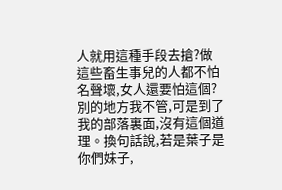人就用這種手段去搶?做這些畜生事兒的人都不怕名聲壞,女人還要怕這個?別的地方我不管,可是到了我的部落裏面,沒有這個道理。換句話說,若是葉子是你們妹子,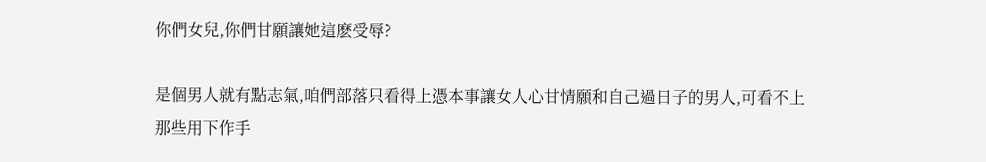你們女兒,你們甘願讓她這麽受辱?

是個男人就有點志氣,咱們部落只看得上憑本事讓女人心甘情願和自己過日子的男人,可看不上那些用下作手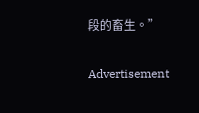段的畜生。”

Advertisement